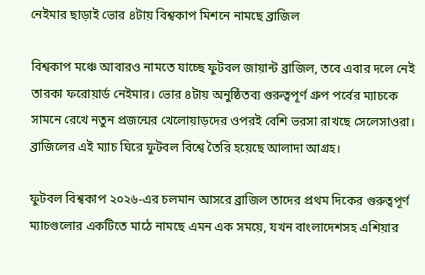নেইমার ছাড়াই ভোর ৪টায় বিশ্বকাপ মিশনে নামছে ব্রাজিল

বিশ্বকাপ মঞ্চে আবারও নামতে যাচ্ছে ফুটবল জায়ান্ট ব্রাজিল, তবে এবার দলে নেই তারকা ফরোয়ার্ড নেইমার। ভোর ৪টায় অনুষ্ঠিতব্য গুরুত্বপূর্ণ গ্রুপ পর্বের ম্যাচকে সামনে রেখে নতুন প্রজন্মের খেলোয়াড়দের ওপরই বেশি ভরসা রাখছে সেলেসাওরা। ব্রাজিলের এই ম্যাচ ঘিরে ফুটবল বিশ্বে তৈরি হয়েছে আলাদা আগ্রহ।

ফুটবল বিশ্বকাপ ২০২৬-এর চলমান আসরে ব্রাজিল তাদের প্রথম দিকের গুরুত্বপূর্ণ ম্যাচগুলোর একটিতে মাঠে নামছে এমন এক সময়ে, যখন বাংলাদেশসহ এশিয়ার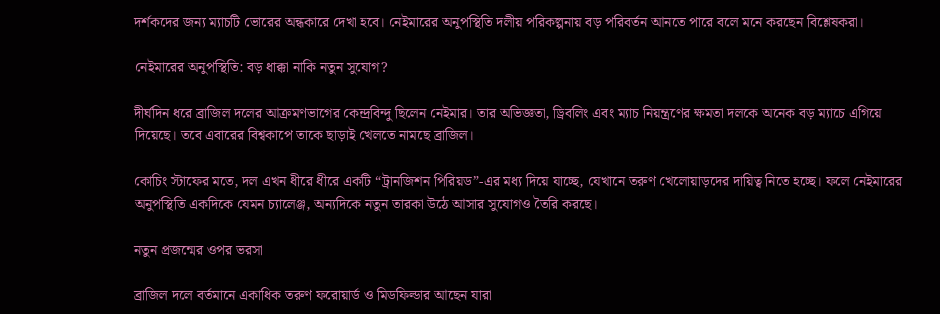দর্শকদের জন্য ম্যাচটি ভোরের অন্ধকারে দেখা হবে। নেইমারের অনুপস্থিতি দলীয় পরিকল্পনায় বড় পরিবর্তন আনতে পারে বলে মনে করছেন বিশ্লেষকরা।

নেইমারের অনুপস্থিতি: বড় ধাক্কা নাকি নতুন সুযোগ?

দীর্ঘদিন ধরে ব্রাজিল দলের আক্রমণভাগের কেন্দ্রবিন্দু ছিলেন নেইমার। তার অভিজ্ঞতা, ড্রিবলিং এবং ম্যাচ নিয়ন্ত্রণের ক্ষমতা দলকে অনেক বড় ম্যাচে এগিয়ে দিয়েছে। তবে এবারের বিশ্বকাপে তাকে ছাড়াই খেলতে নামছে ব্রাজিল।

কোচিং স্টাফের মতে, দল এখন ধীরে ধীরে একটি “ট্রানজিশন পিরিয়ড”-এর মধ্য দিয়ে যাচ্ছে, যেখানে তরুণ খেলোয়াড়দের দায়িত্ব নিতে হচ্ছে। ফলে নেইমারের অনুপস্থিতি একদিকে যেমন চ্যালেঞ্জ, অন্যদিকে নতুন তারকা উঠে আসার সুযোগও তৈরি করছে।

নতুন প্রজন্মের ওপর ভরসা

ব্রাজিল দলে বর্তমানে একাধিক তরুণ ফরোয়ার্ড ও মিডফিল্ডার আছেন যারা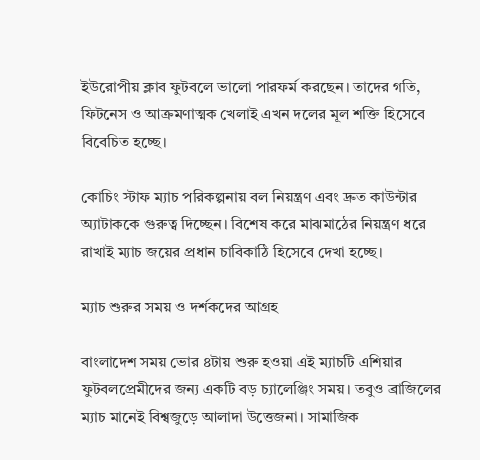ইউরোপীয় ক্লাব ফুটবলে ভালো পারফর্ম করছেন। তাদের গতি, ফিটনেস ও আক্রমণাত্মক খেলাই এখন দলের মূল শক্তি হিসেবে বিবেচিত হচ্ছে।

কোচিং স্টাফ ম্যাচ পরিকল্পনায় বল নিয়ন্ত্রণ এবং দ্রুত কাউন্টার অ্যাটাককে গুরুত্ব দিচ্ছেন। বিশেষ করে মাঝমাঠের নিয়ন্ত্রণ ধরে রাখাই ম্যাচ জয়ের প্রধান চাবিকাঠি হিসেবে দেখা হচ্ছে।

ম্যাচ শুরুর সময় ও দর্শকদের আগ্রহ

বাংলাদেশ সময় ভোর ৪টায় শুরু হওয়া এই ম্যাচটি এশিয়ার ফুটবলপ্রেমীদের জন্য একটি বড় চ্যালেঞ্জিং সময়। তবুও ব্রাজিলের ম্যাচ মানেই বিশ্বজুড়ে আলাদা উত্তেজনা। সামাজিক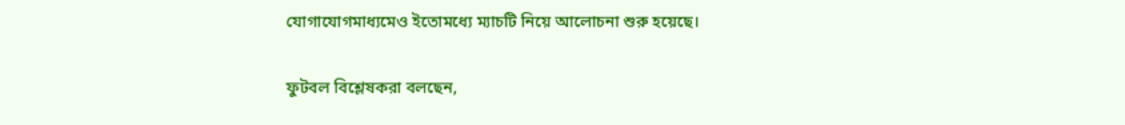যোগাযোগমাধ্যমেও ইতোমধ্যে ম্যাচটি নিয়ে আলোচনা শুরু হয়েছে।

ফুটবল বিশ্লেষকরা বলছেন,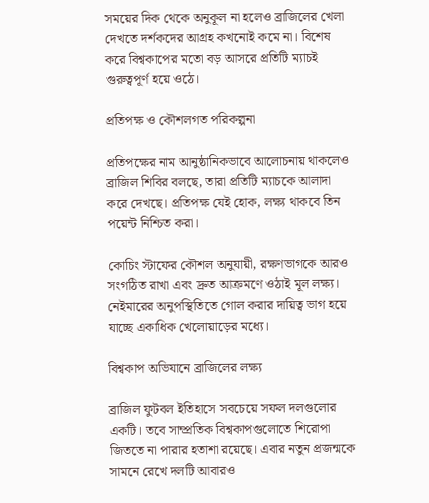সময়ের দিক থেকে অনুকূল না হলেও ব্রাজিলের খেলা দেখতে দর্শকদের আগ্রহ কখনোই কমে না। বিশেষ করে বিশ্বকাপের মতো বড় আসরে প্রতিটি ম্যাচই গুরুত্বপূর্ণ হয়ে ওঠে।

প্রতিপক্ষ ও কৌশলগত পরিকল্পনা

প্রতিপক্ষের নাম আনুষ্ঠানিকভাবে আলোচনায় থাকলেও ব্রাজিল শিবির বলছে, তারা প্রতিটি ম্যাচকে আলাদা করে দেখছে। প্রতিপক্ষ যেই হোক, লক্ষ্য থাকবে তিন পয়েন্ট নিশ্চিত করা।

কোচিং স্টাফের কৌশল অনুযায়ী, রক্ষণভাগকে আরও সংগঠিত রাখা এবং দ্রুত আক্রমণে ওঠাই মূল লক্ষ্য। নেইমারের অনুপস্থিতিতে গোল করার দায়িত্ব ভাগ হয়ে যাচ্ছে একাধিক খেলোয়াড়ের মধ্যে।

বিশ্বকাপ অভিযানে ব্রাজিলের লক্ষ্য

ব্রাজিল ফুটবল ইতিহাসে সবচেয়ে সফল দলগুলোর একটি। তবে সাম্প্রতিক বিশ্বকাপগুলোতে শিরোপা জিততে না পারার হতাশা রয়েছে। এবার নতুন প্রজন্মকে সামনে রেখে দলটি আবারও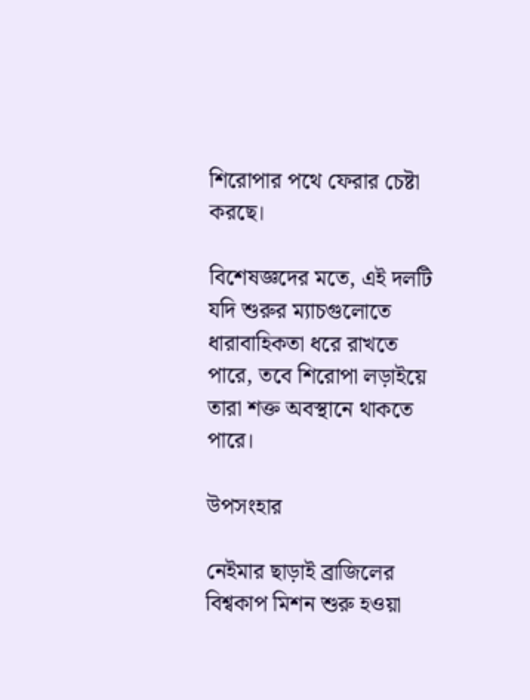শিরোপার পথে ফেরার চেষ্টা করছে।

বিশেষজ্ঞদের মতে, এই দলটি যদি শুরুর ম্যাচগুলোতে ধারাবাহিকতা ধরে রাখতে পারে, তবে শিরোপা লড়াইয়ে তারা শক্ত অবস্থানে থাকতে পারে।

উপসংহার

নেইমার ছাড়াই ব্রাজিলের বিশ্বকাপ মিশন শুরু হওয়া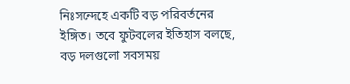নিঃসন্দেহে একটি বড় পরিবর্তনের ইঙ্গিত। তবে ফুটবলের ইতিহাস বলছে, বড় দলগুলো সবসময়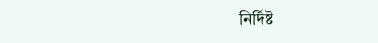নির্দিষ্ট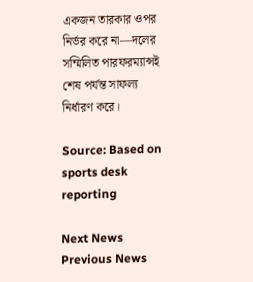একজন তারকার ওপর নির্ভর করে না—দলের সম্মিলিত পারফরম্যান্সই শেষ পর্যন্ত সাফল্য নির্ধারণ করে।

Source: Based on sports desk reporting

Next News Previous News